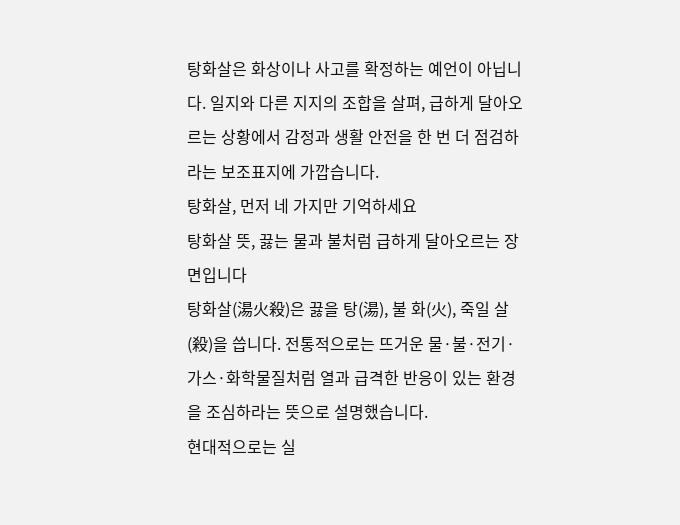탕화살은 화상이나 사고를 확정하는 예언이 아닙니다. 일지와 다른 지지의 조합을 살펴, 급하게 달아오르는 상황에서 감정과 생활 안전을 한 번 더 점검하라는 보조표지에 가깝습니다.
탕화살, 먼저 네 가지만 기억하세요
탕화살 뜻, 끓는 물과 불처럼 급하게 달아오르는 장면입니다
탕화살(湯火殺)은 끓을 탕(湯), 불 화(火), 죽일 살(殺)을 씁니다. 전통적으로는 뜨거운 물·불·전기·가스·화학물질처럼 열과 급격한 반응이 있는 환경을 조심하라는 뜻으로 설명했습니다.
현대적으로는 실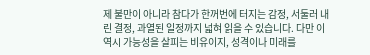제 불만이 아니라 참다가 한꺼번에 터지는 감정, 서둘러 내린 결정, 과열된 일정까지 넓혀 읽을 수 있습니다. 다만 이 역시 가능성을 살피는 비유이지, 성격이나 미래를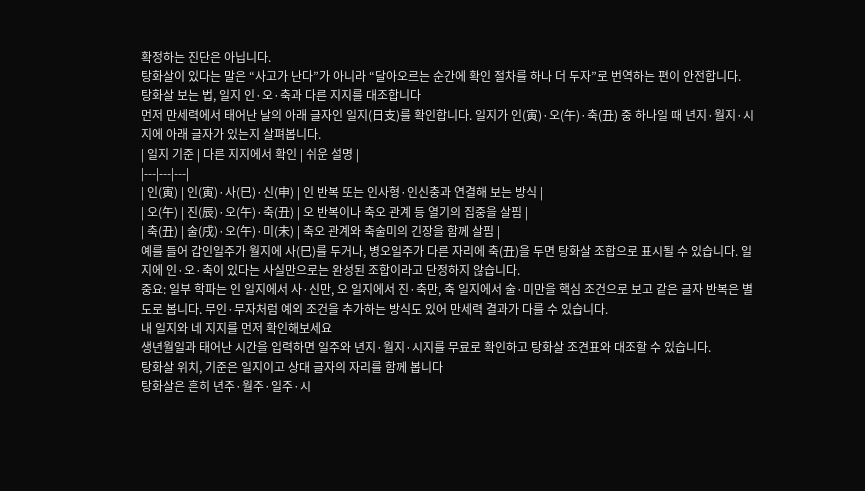확정하는 진단은 아닙니다.
탕화살이 있다는 말은 “사고가 난다”가 아니라 “달아오르는 순간에 확인 절차를 하나 더 두자”로 번역하는 편이 안전합니다.
탕화살 보는 법, 일지 인·오·축과 다른 지지를 대조합니다
먼저 만세력에서 태어난 날의 아래 글자인 일지(日支)를 확인합니다. 일지가 인(寅)·오(午)·축(丑) 중 하나일 때 년지·월지·시지에 아래 글자가 있는지 살펴봅니다.
| 일지 기준 | 다른 지지에서 확인 | 쉬운 설명 |
|---|---|---|
| 인(寅) | 인(寅)·사(巳)·신(申) | 인 반복 또는 인사형·인신충과 연결해 보는 방식 |
| 오(午) | 진(辰)·오(午)·축(丑) | 오 반복이나 축오 관계 등 열기의 집중을 살핌 |
| 축(丑) | 술(戌)·오(午)·미(未) | 축오 관계와 축술미의 긴장을 함께 살핌 |
예를 들어 갑인일주가 월지에 사(巳)를 두거나, 병오일주가 다른 자리에 축(丑)을 두면 탕화살 조합으로 표시될 수 있습니다. 일지에 인·오·축이 있다는 사실만으로는 완성된 조합이라고 단정하지 않습니다.
중요: 일부 학파는 인 일지에서 사·신만, 오 일지에서 진·축만, 축 일지에서 술·미만을 핵심 조건으로 보고 같은 글자 반복은 별도로 봅니다. 무인·무자처럼 예외 조건을 추가하는 방식도 있어 만세력 결과가 다를 수 있습니다.
내 일지와 네 지지를 먼저 확인해보세요
생년월일과 태어난 시간을 입력하면 일주와 년지·월지·시지를 무료로 확인하고 탕화살 조견표와 대조할 수 있습니다.
탕화살 위치, 기준은 일지이고 상대 글자의 자리를 함께 봅니다
탕화살은 흔히 년주·월주·일주·시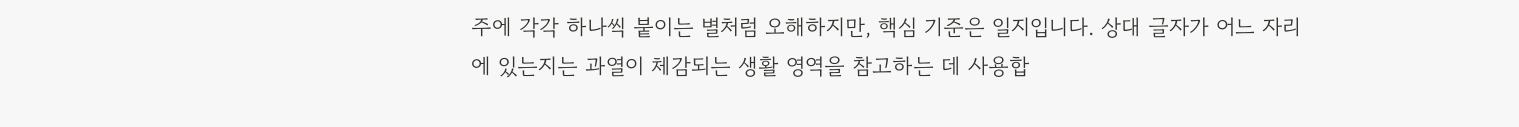주에 각각 하나씩 붙이는 별처럼 오해하지만, 핵심 기준은 일지입니다. 상대 글자가 어느 자리에 있는지는 과열이 체감되는 생활 영역을 참고하는 데 사용합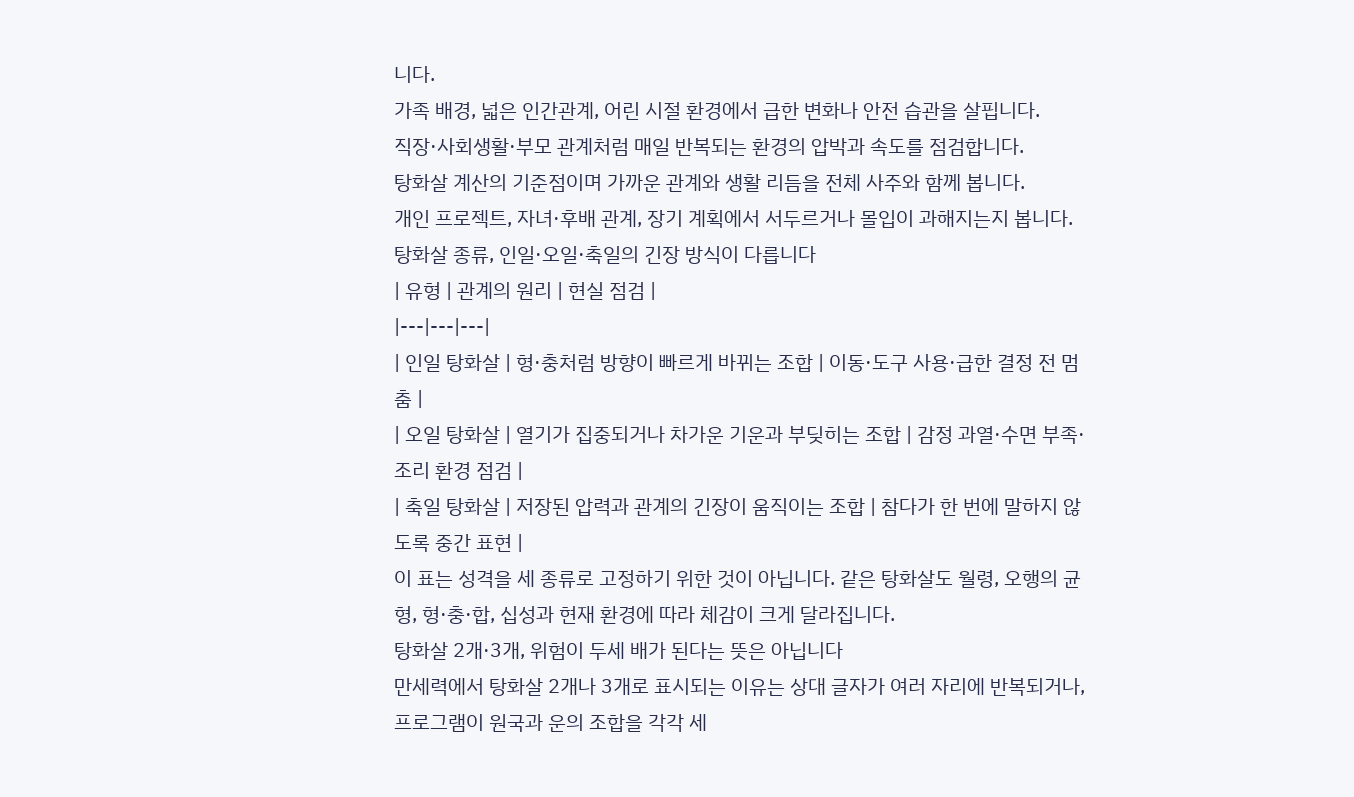니다.
가족 배경, 넓은 인간관계, 어린 시절 환경에서 급한 변화나 안전 습관을 살핍니다.
직장·사회생활·부모 관계처럼 매일 반복되는 환경의 압박과 속도를 점검합니다.
탕화살 계산의 기준점이며 가까운 관계와 생활 리듬을 전체 사주와 함께 봅니다.
개인 프로젝트, 자녀·후배 관계, 장기 계획에서 서두르거나 몰입이 과해지는지 봅니다.
탕화살 종류, 인일·오일·축일의 긴장 방식이 다릅니다
| 유형 | 관계의 원리 | 현실 점검 |
|---|---|---|
| 인일 탕화살 | 형·충처럼 방향이 빠르게 바뀌는 조합 | 이동·도구 사용·급한 결정 전 멈춤 |
| 오일 탕화살 | 열기가 집중되거나 차가운 기운과 부딪히는 조합 | 감정 과열·수면 부족·조리 환경 점검 |
| 축일 탕화살 | 저장된 압력과 관계의 긴장이 움직이는 조합 | 참다가 한 번에 말하지 않도록 중간 표현 |
이 표는 성격을 세 종류로 고정하기 위한 것이 아닙니다. 같은 탕화살도 월령, 오행의 균형, 형·충·합, 십성과 현재 환경에 따라 체감이 크게 달라집니다.
탕화살 2개·3개, 위험이 두세 배가 된다는 뜻은 아닙니다
만세력에서 탕화살 2개나 3개로 표시되는 이유는 상대 글자가 여러 자리에 반복되거나, 프로그램이 원국과 운의 조합을 각각 세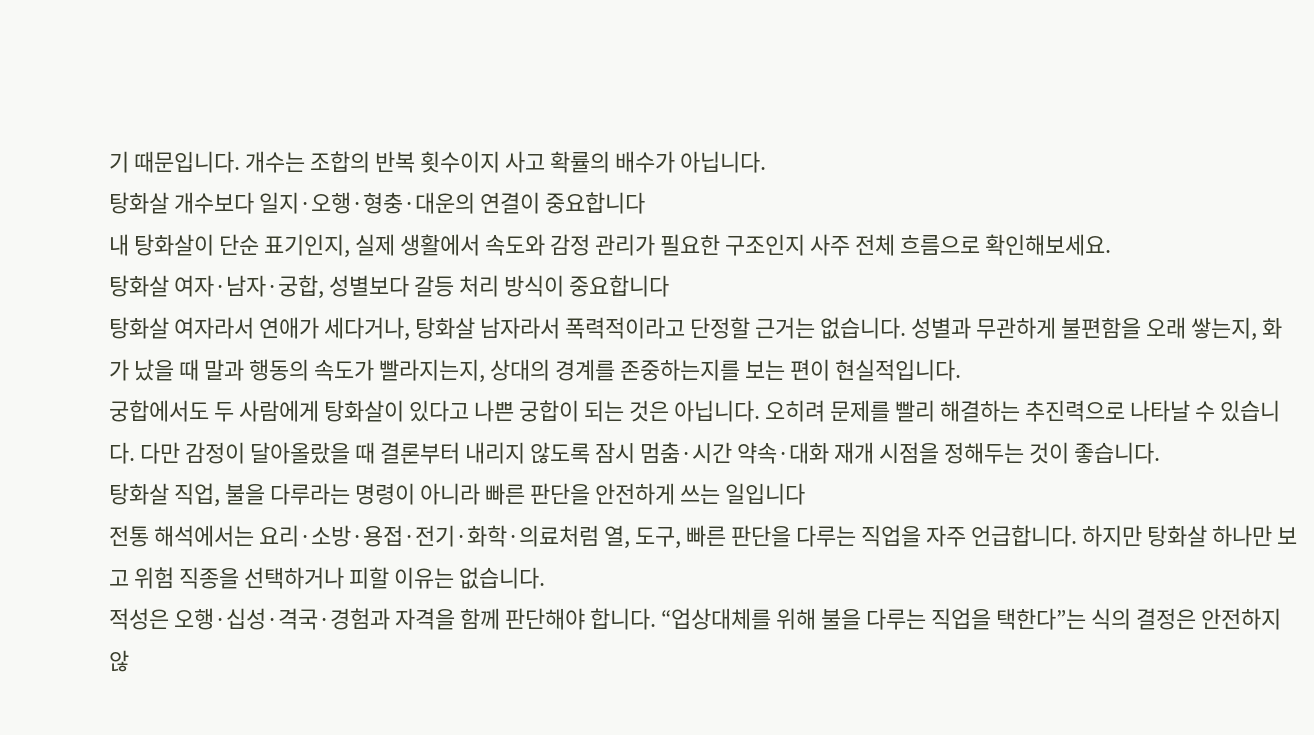기 때문입니다. 개수는 조합의 반복 횟수이지 사고 확률의 배수가 아닙니다.
탕화살 개수보다 일지·오행·형충·대운의 연결이 중요합니다
내 탕화살이 단순 표기인지, 실제 생활에서 속도와 감정 관리가 필요한 구조인지 사주 전체 흐름으로 확인해보세요.
탕화살 여자·남자·궁합, 성별보다 갈등 처리 방식이 중요합니다
탕화살 여자라서 연애가 세다거나, 탕화살 남자라서 폭력적이라고 단정할 근거는 없습니다. 성별과 무관하게 불편함을 오래 쌓는지, 화가 났을 때 말과 행동의 속도가 빨라지는지, 상대의 경계를 존중하는지를 보는 편이 현실적입니다.
궁합에서도 두 사람에게 탕화살이 있다고 나쁜 궁합이 되는 것은 아닙니다. 오히려 문제를 빨리 해결하는 추진력으로 나타날 수 있습니다. 다만 감정이 달아올랐을 때 결론부터 내리지 않도록 잠시 멈춤·시간 약속·대화 재개 시점을 정해두는 것이 좋습니다.
탕화살 직업, 불을 다루라는 명령이 아니라 빠른 판단을 안전하게 쓰는 일입니다
전통 해석에서는 요리·소방·용접·전기·화학·의료처럼 열, 도구, 빠른 판단을 다루는 직업을 자주 언급합니다. 하지만 탕화살 하나만 보고 위험 직종을 선택하거나 피할 이유는 없습니다.
적성은 오행·십성·격국·경험과 자격을 함께 판단해야 합니다. “업상대체를 위해 불을 다루는 직업을 택한다”는 식의 결정은 안전하지 않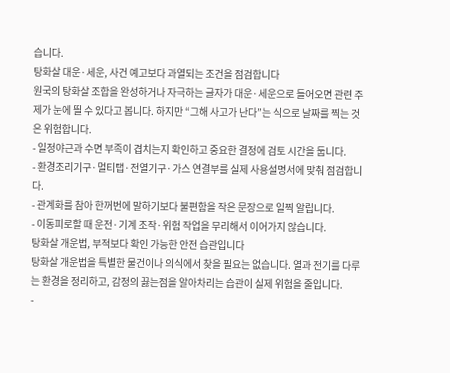습니다.
탕화살 대운·세운, 사건 예고보다 과열되는 조건을 점검합니다
원국의 탕화살 조합을 완성하거나 자극하는 글자가 대운·세운으로 들어오면 관련 주제가 눈에 띌 수 있다고 봅니다. 하지만 “그해 사고가 난다”는 식으로 날짜를 찍는 것은 위험합니다.
- 일정야근과 수면 부족이 겹치는지 확인하고 중요한 결정에 검토 시간을 둡니다.
- 환경조리기구·멀티탭·전열기구·가스 연결부를 실제 사용설명서에 맞춰 점검합니다.
- 관계화를 참아 한꺼번에 말하기보다 불편함을 작은 문장으로 일찍 알립니다.
- 이동피로할 때 운전·기계 조작·위험 작업을 무리해서 이어가지 않습니다.
탕화살 개운법, 부적보다 확인 가능한 안전 습관입니다
탕화살 개운법을 특별한 물건이나 의식에서 찾을 필요는 없습니다. 열과 전기를 다루는 환경을 정리하고, 감정의 끓는점을 알아차리는 습관이 실제 위험을 줄입니다.
-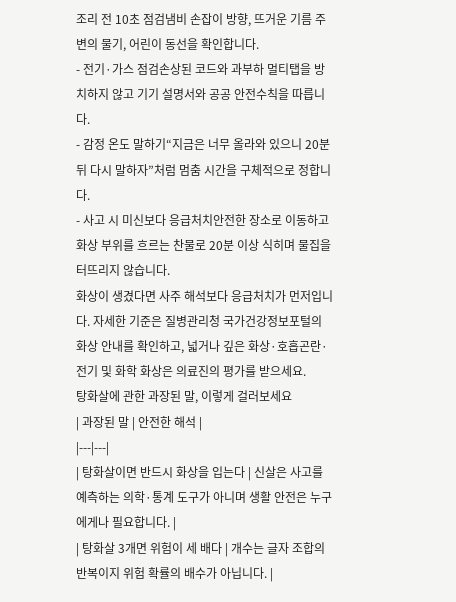조리 전 10초 점검냄비 손잡이 방향, 뜨거운 기름 주변의 물기, 어린이 동선을 확인합니다.
- 전기·가스 점검손상된 코드와 과부하 멀티탭을 방치하지 않고 기기 설명서와 공공 안전수칙을 따릅니다.
- 감정 온도 말하기“지금은 너무 올라와 있으니 20분 뒤 다시 말하자”처럼 멈춤 시간을 구체적으로 정합니다.
- 사고 시 미신보다 응급처치안전한 장소로 이동하고 화상 부위를 흐르는 찬물로 20분 이상 식히며 물집을 터뜨리지 않습니다.
화상이 생겼다면 사주 해석보다 응급처치가 먼저입니다. 자세한 기준은 질병관리청 국가건강정보포털의 화상 안내를 확인하고, 넓거나 깊은 화상·호흡곤란·전기 및 화학 화상은 의료진의 평가를 받으세요.
탕화살에 관한 과장된 말, 이렇게 걸러보세요
| 과장된 말 | 안전한 해석 |
|---|---|
| 탕화살이면 반드시 화상을 입는다 | 신살은 사고를 예측하는 의학·통계 도구가 아니며 생활 안전은 누구에게나 필요합니다. |
| 탕화살 3개면 위험이 세 배다 | 개수는 글자 조합의 반복이지 위험 확률의 배수가 아닙니다. |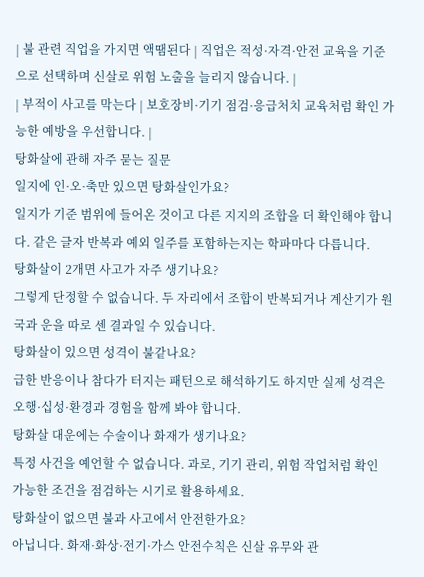| 불 관련 직업을 가지면 액땜된다 | 직업은 적성·자격·안전 교육을 기준으로 선택하며 신살로 위험 노출을 늘리지 않습니다. |
| 부적이 사고를 막는다 | 보호장비·기기 점검·응급처치 교육처럼 확인 가능한 예방을 우선합니다. |
탕화살에 관해 자주 묻는 질문
일지에 인·오·축만 있으면 탕화살인가요?
일지가 기준 범위에 들어온 것이고 다른 지지의 조합을 더 확인해야 합니다. 같은 글자 반복과 예외 일주를 포함하는지는 학파마다 다릅니다.
탕화살이 2개면 사고가 자주 생기나요?
그렇게 단정할 수 없습니다. 두 자리에서 조합이 반복되거나 계산기가 원국과 운을 따로 센 결과일 수 있습니다.
탕화살이 있으면 성격이 불같나요?
급한 반응이나 참다가 터지는 패턴으로 해석하기도 하지만 실제 성격은 오행·십성·환경과 경험을 함께 봐야 합니다.
탕화살 대운에는 수술이나 화재가 생기나요?
특정 사건을 예언할 수 없습니다. 과로, 기기 관리, 위험 작업처럼 확인 가능한 조건을 점검하는 시기로 활용하세요.
탕화살이 없으면 불과 사고에서 안전한가요?
아닙니다. 화재·화상·전기·가스 안전수칙은 신살 유무와 관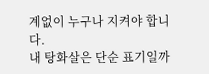계없이 누구나 지켜야 합니다.
내 탕화살은 단순 표기일까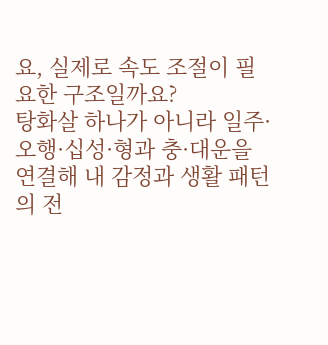요, 실제로 속도 조절이 필요한 구조일까요?
탕화살 하나가 아니라 일주·오행·십성·형과 충·대운을 연결해 내 감정과 생활 패턴의 전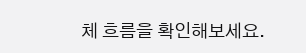체 흐름을 확인해보세요.